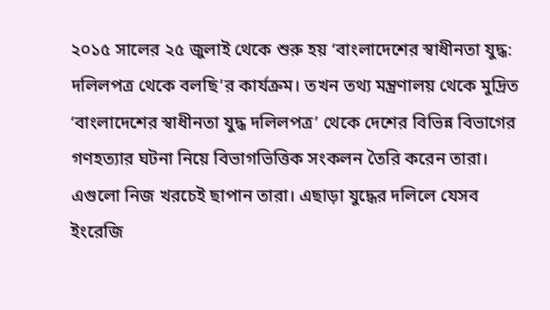২০১৫ সালের ২৫ জুলাই থেকে শুরু হয় ‘বাংলাদেশের স্বাধীনতা যুদ্ধ: দলিলপত্র থেকে বলছি’র কার্যক্রম। তখন তথ্য মন্ত্রণালয় থেকে মুদ্রিত ‘বাংলাদেশের স্বাধীনতা যুদ্ধ দলিলপত্র’ থেকে দেশের বিভিন্ন বিভাগের গণহত্যার ঘটনা নিয়ে বিভাগভিত্তিক সংকলন তৈরি করেন তারা। এগুলো নিজ খরচেই ছাপান তারা। এছাড়া যুদ্ধের দলিলে যেসব ইংরেজি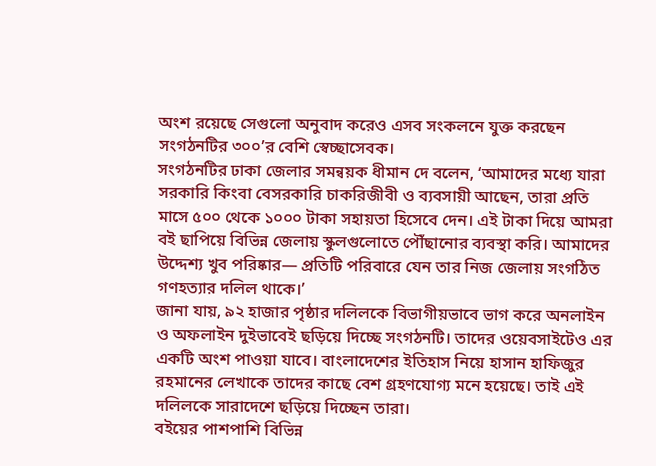অংশ রয়েছে সেগুলো অনুবাদ করেও এসব সংকলনে যুক্ত করছেন সংগঠনটির ৩০০’র বেশি স্বেচ্ছাসেবক।
সংগঠনটির ঢাকা জেলার সমন্বয়ক ধীমান দে বলেন, ‘আমাদের মধ্যে যারা সরকারি কিংবা বেসরকারি চাকরিজীবী ও ব্যবসায়ী আছেন, তারা প্রতি মাসে ৫০০ থেকে ১০০০ টাকা সহায়তা হিসেবে দেন। এই টাকা দিয়ে আমরা বই ছাপিয়ে বিভিন্ন জেলায় স্কুলগুলোতে পৌঁছানোর ব্যবস্থা করি। আমাদের উদ্দেশ্য খুব পরিষ্কার— প্রতিটি পরিবারে যেন তার নিজ জেলায় সংগঠিত গণহত্যার দলিল থাকে।’
জানা যায়, ৯২ হাজার পৃষ্ঠার দলিলকে বিভাগীয়ভাবে ভাগ করে অনলাইন ও অফলাইন দুইভাবেই ছড়িয়ে দিচ্ছে সংগঠনটি। তাদের ওয়েবসাইটেও এর একটি অংশ পাওয়া যাবে। বাংলাদেশের ইতিহাস নিয়ে হাসান হাফিজুর রহমানের লেখাকে তাদের কাছে বেশ গ্রহণযোগ্য মনে হয়েছে। তাই এই দলিলকে সারাদেশে ছড়িয়ে দিচ্ছেন তারা।
বইয়ের পাশপাশি বিভিন্ন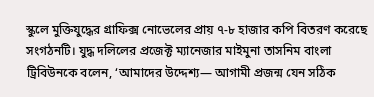স্কুলে মুক্তিযুদ্ধের গ্রাফিক্স নোভেলের প্রায় ৭-৮ হাজার কপি বিতরণ করেছে সংগঠনটি। যুদ্ধ দলিলের প্রজেক্ট ম্যানেজার মাইমুনা তাসনিম বাংলা ট্রিবিউনকে বলেন, ‘আমাদের উদ্দেশ্য— আগামী প্রজন্ম যেন সঠিক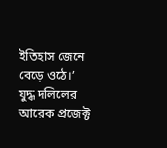ইতিহাস জেনে বেড়ে ওঠে।’
যুদ্ধ দলিলের আরেক প্রজেক্ট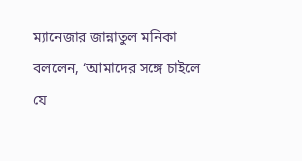ম্যানেজার জান্নাতুল মনিকা বললেন, ‘আমাদের সঙ্গে চাইলে যে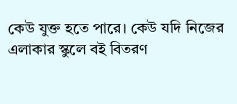কেউ যুক্ত হতে পারে। কেউ যদি নিজের এলাকার স্কুলে বই বিতরণ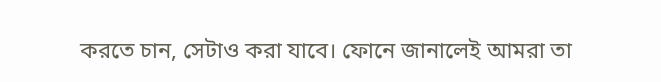করতে চান, সেটাও করা যাবে। ফোনে জানালেই আমরা তা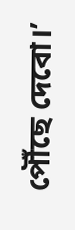পৌঁছে দেবো।’